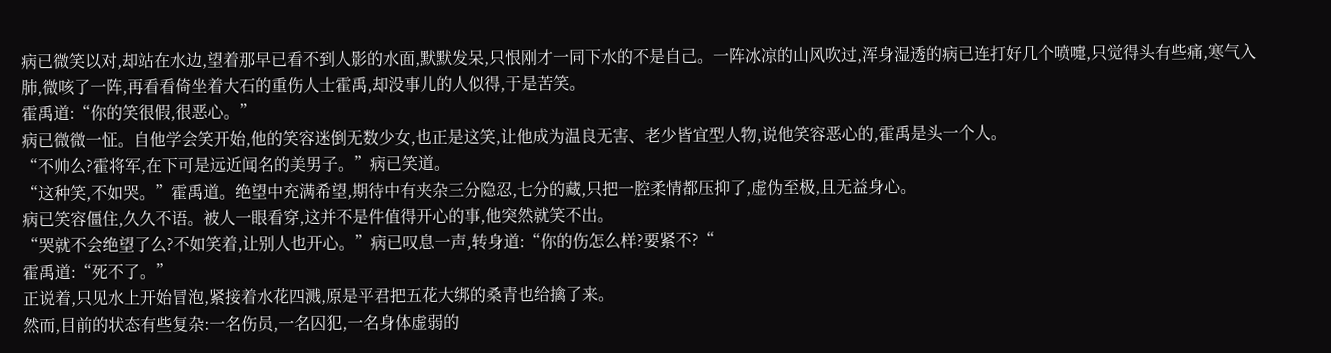病已微笑以对,却站在水边,望着那早已看不到人影的水面,默默发呆,只恨刚才一同下水的不是自己。一阵冰凉的山风吹过,浑身湿透的病已连打好几个喷嚏,只觉得头有些痛,寒气入肺,微咳了一阵,再看看倚坐着大石的重伤人士霍禹,却没事儿的人似得,于是苦笑。
霍禹道:“你的笑很假,很恶心。”
病已微微一怔。自他学会笑开始,他的笑容迷倒无数少女,也正是这笑,让他成为温良无害、老少皆宜型人物,说他笑容恶心的,霍禹是头一个人。
“不帅么?霍将军,在下可是远近闻名的美男子。”病已笑道。
“这种笑,不如哭。”霍禹道。绝望中充满希望,期待中有夹杂三分隐忍,七分的藏,只把一腔柔情都压抑了,虚伪至极,且无益身心。
病已笑容僵住,久久不语。被人一眼看穿,这并不是件值得开心的事,他突然就笑不出。
“哭就不会绝望了么?不如笑着,让别人也开心。”病已叹息一声,转身道:“你的伤怎么样?要紧不?“
霍禹道:“死不了。”
正说着,只见水上开始冒泡,紧接着水花四溅,原是平君把五花大绑的桑青也给擒了来。
然而,目前的状态有些复杂:一名伤员,一名囚犯,一名身体虚弱的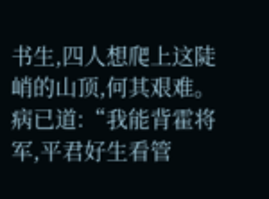书生,四人想爬上这陡峭的山顶,何其艰难。
病已道:“我能背霍将军,平君好生看管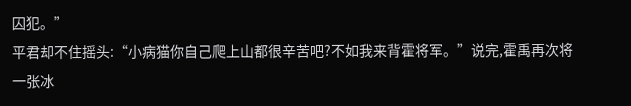囚犯。”
平君却不住摇头:“小病猫你自己爬上山都很辛苦吧?不如我来背霍将军。”说完,霍禹再次将一张冰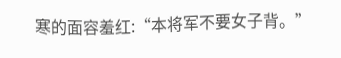寒的面容羞红:“本将军不要女子背。”